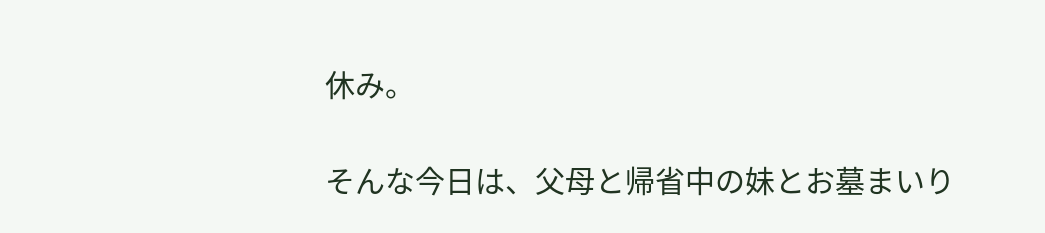休み。

そんな今日は、父母と帰省中の妹とお墓まいり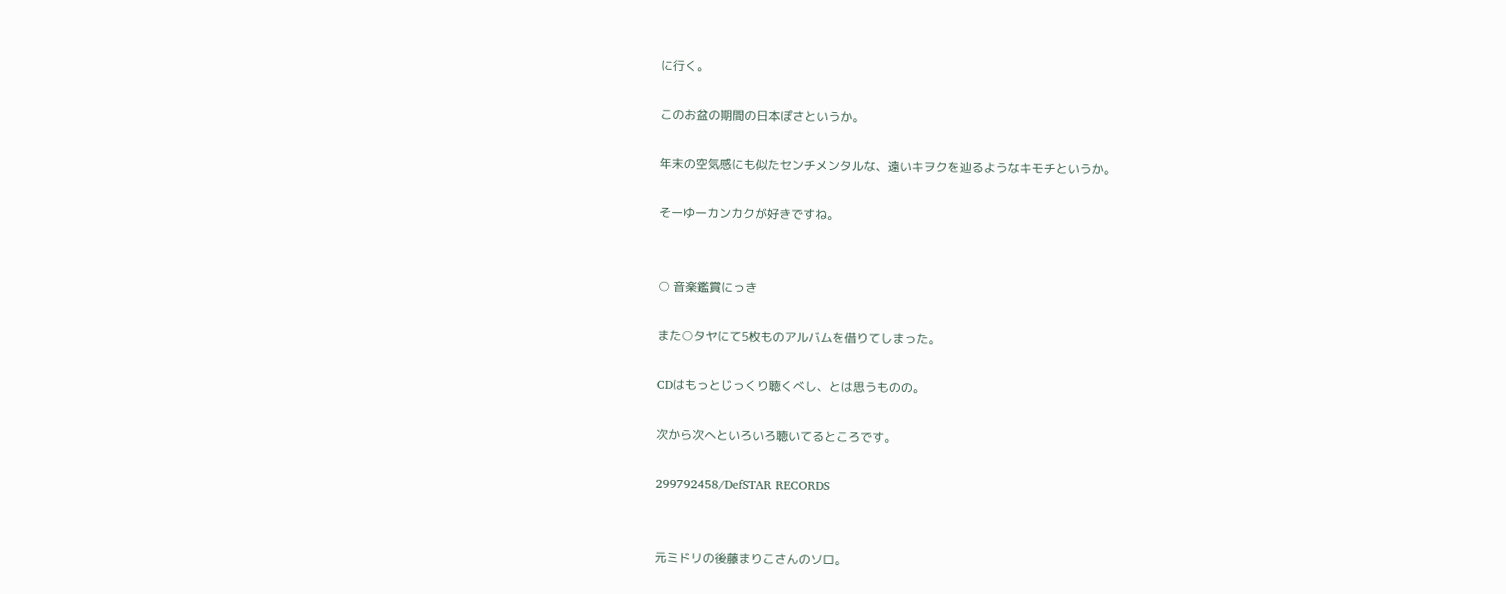に行く。

このお盆の期間の日本ぽさというか。

年末の空気感にも似たセンチメンタルな、遠いキヲクを辿るようなキモチというか。

そーゆーカンカクが好きですね。


○ 音楽鑑賞にっき

また○タヤにて5枚ものアルバムを借りてしまった。

CDはもっとじっくり聴くべし、とは思うものの。

次から次へといろいろ聴いてるところです。

299792458/DefSTAR RECORDS


元ミドリの後藤まりこさんのソロ。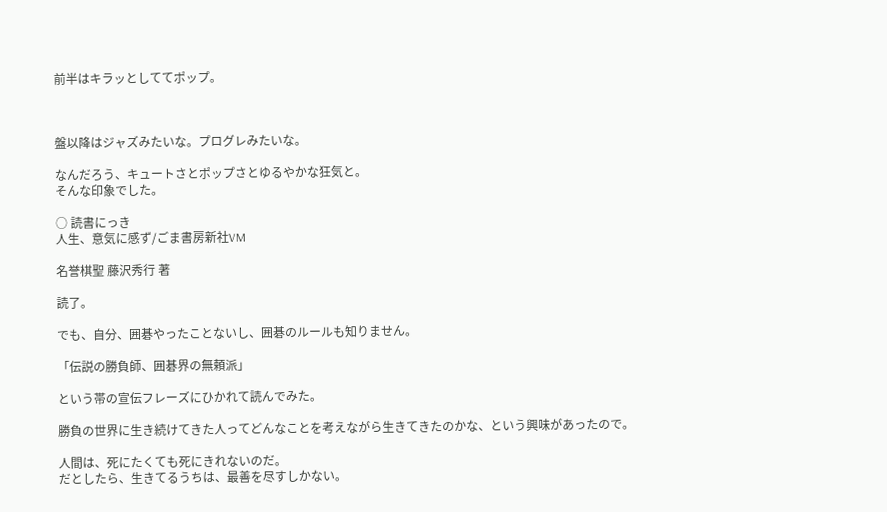前半はキラッとしててポップ。



盤以降はジャズみたいな。プログレみたいな。

なんだろう、キュートさとポップさとゆるやかな狂気と。
そんな印象でした。

○ 読書にっき
人生、意気に感ず/ごま書房新社VM

名誉棋聖 藤沢秀行 著

読了。

でも、自分、囲碁やったことないし、囲碁のルールも知りません。

「伝説の勝負師、囲碁界の無頼派」

という帯の宣伝フレーズにひかれて読んでみた。

勝負の世界に生き続けてきた人ってどんなことを考えながら生きてきたのかな、という興味があったので。

人間は、死にたくても死にきれないのだ。
だとしたら、生きてるうちは、最善を尽すしかない。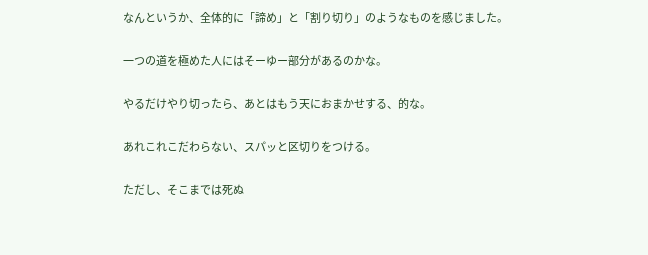なんというか、全体的に「諦め」と「割り切り」のようなものを感じました。

一つの道を極めた人にはそーゆー部分があるのかな。

やるだけやり切ったら、あとはもう天におまかせする、的な。

あれこれこだわらない、スパッと区切りをつける。

ただし、そこまでは死ぬ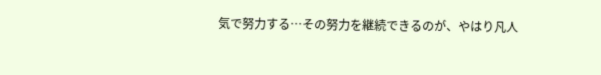気で努力する…その努力を継続できるのが、やはり凡人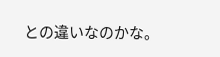との違いなのかな。